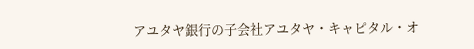アユタヤ銀行の子会社アユタヤ・キャピタル・オ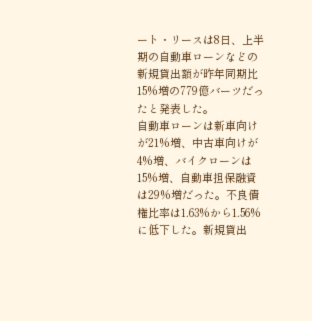ート・リースは8日、上半期の自動車ローンなどの新規貸出額が昨年同期比15%増の779億バーツだったと発表した。
自動車ローンは新車向けが21%増、中古車向けが4%増、バイクローンは15%増、自動車担保融資は29%増だった。不良債権比率は1.63%から1.56%に低下した。新規貸出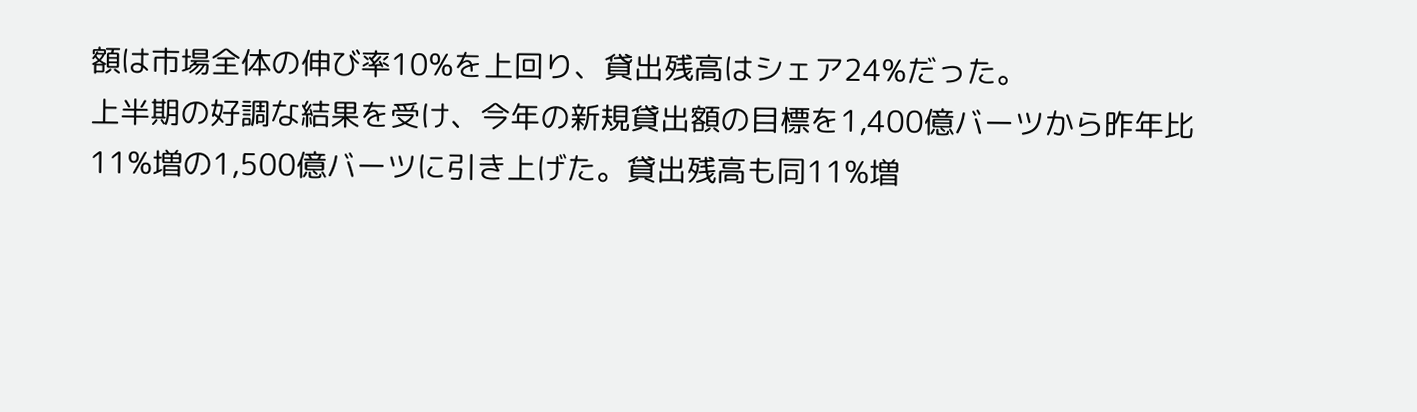額は市場全体の伸び率10%を上回り、貸出残高はシェア24%だった。
上半期の好調な結果を受け、今年の新規貸出額の目標を1,400億バーツから昨年比11%増の1,500億バーツに引き上げた。貸出残高も同11%増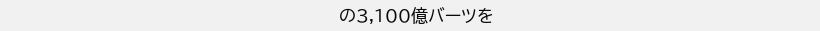の3,100億バーツを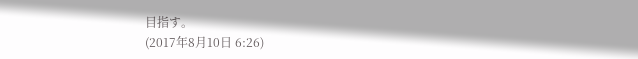目指す。
(2017年8月10日 6:26)